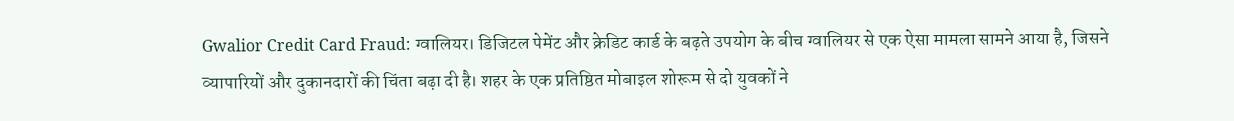Gwalior Credit Card Fraud: ग्वालियर। डिजिटल पेमेंट और क्रेडिट कार्ड के बढ़ते उपयोग के बीच ग्वालियर से एक ऐसा मामला सामने आया है, जिसने व्यापारियों और दुकानदारों की चिंता बढ़ा दी है। शहर के एक प्रतिष्ठित मोबाइल शोरूम से दो युवकों ने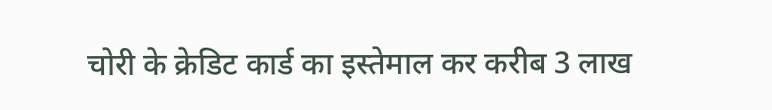चोरी के क्रेडिट कार्ड का इस्तेमाल कर करीब 3 लाख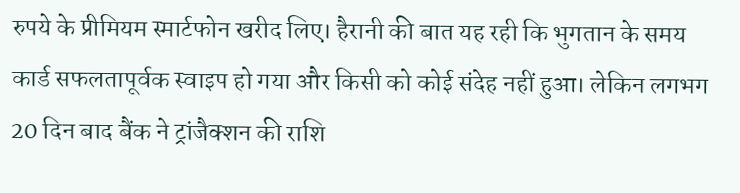रुपये के प्रीमियम स्मार्टफोन खरीद लिए। हैरानी की बात यह रही कि भुगतान के समय कार्ड सफलतापूर्वक स्वाइप हो गया और किसी को कोई संदेह नहीं हुआ। लेकिन लगभग 20 दिन बाद बैंक ने ट्रांजैक्शन की राशि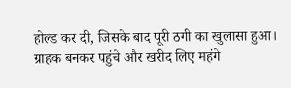होल्ड कर दी, जिसके बाद पूरी ठगी का खुलासा हुआ।
ग्राहक बनकर पहुंचे और खरीद लिए महंगे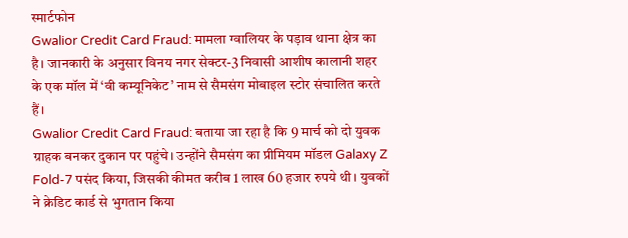स्मार्टफोन
Gwalior Credit Card Fraud: मामला ग्वालियर के पड़ाव थाना क्षेत्र का है। जानकारी के अनुसार विनय नगर सेक्टर-3 निवासी आशीष कालानी शहर के एक मॉल में ‘वी कम्यूनिकेट’ नाम से सैमसंग मोबाइल स्टोर संचालित करते हैं।
Gwalior Credit Card Fraud: बताया जा रहा है कि 9 मार्च को दो युवक ग्राहक बनकर दुकान पर पहुंचे। उन्होंने सैमसंग का प्रीमियम मॉडल Galaxy Z Fold-7 पसंद किया, जिसकी कीमत करीब 1 लाख 60 हजार रुपये थी। युवकों ने क्रेडिट कार्ड से भुगतान किया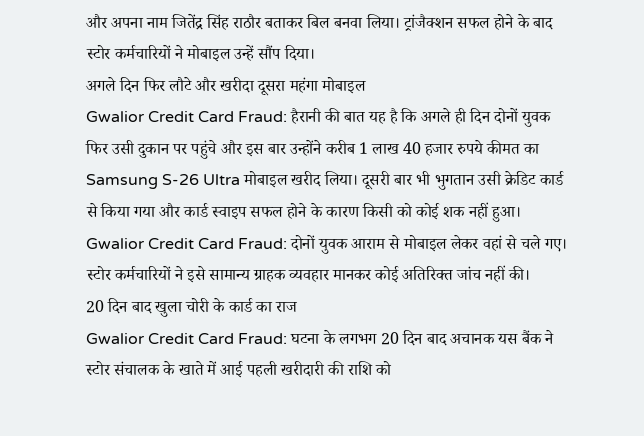और अपना नाम जितेंद्र सिंह राठौर बताकर बिल बनवा लिया। ट्रांजैक्शन सफल होने के बाद स्टोर कर्मचारियों ने मोबाइल उन्हें सौंप दिया।
अगले दिन फिर लौटे और खरीदा दूसरा महंगा मोबाइल
Gwalior Credit Card Fraud: हैरानी की बात यह है कि अगले ही दिन दोनों युवक फिर उसी दुकान पर पहुंचे और इस बार उन्होंने करीब 1 लाख 40 हजार रुपये कीमत का Samsung S-26 Ultra मोबाइल खरीद लिया। दूसरी बार भी भुगतान उसी क्रेडिट कार्ड से किया गया और कार्ड स्वाइप सफल होने के कारण किसी को कोई शक नहीं हुआ।
Gwalior Credit Card Fraud: दोनों युवक आराम से मोबाइल लेकर वहां से चले गए। स्टोर कर्मचारियों ने इसे सामान्य ग्राहक व्यवहार मानकर कोई अतिरिक्त जांच नहीं की।
20 दिन बाद खुला चोरी के कार्ड का राज
Gwalior Credit Card Fraud: घटना के लगभग 20 दिन बाद अचानक यस बैंक ने स्टोर संचालक के खाते में आई पहली खरीदारी की राशि को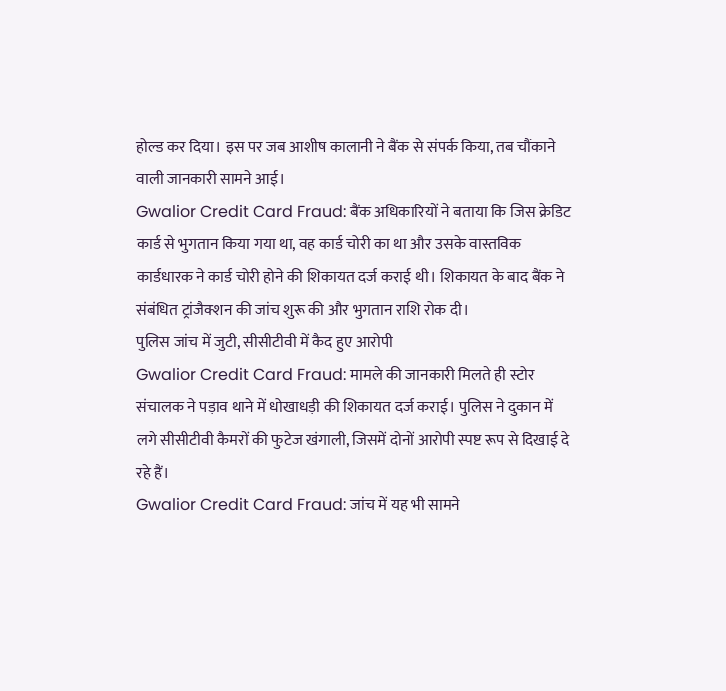होल्ड कर दिया। इस पर जब आशीष कालानी ने बैंक से संपर्क किया, तब चौंकाने वाली जानकारी सामने आई।
Gwalior Credit Card Fraud: बैंक अधिकारियों ने बताया कि जिस क्रेडिट कार्ड से भुगतान किया गया था, वह कार्ड चोरी का था और उसके वास्तविक कार्डधारक ने कार्ड चोरी होने की शिकायत दर्ज कराई थी। शिकायत के बाद बैंक ने संबंधित ट्रांजैक्शन की जांच शुरू की और भुगतान राशि रोक दी।
पुलिस जांच में जुटी, सीसीटीवी में कैद हुए आरोपी
Gwalior Credit Card Fraud: मामले की जानकारी मिलते ही स्टोर संचालक ने पड़ाव थाने में धोखाधड़ी की शिकायत दर्ज कराई। पुलिस ने दुकान में लगे सीसीटीवी कैमरों की फुटेज खंगाली, जिसमें दोनों आरोपी स्पष्ट रूप से दिखाई दे रहे हैं।
Gwalior Credit Card Fraud: जांच में यह भी सामने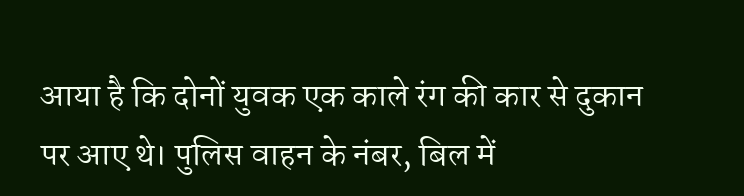आया है कि दोनों युवक एक काले रंग की कार से दुकान पर आए थे। पुलिस वाहन के नंबर, बिल में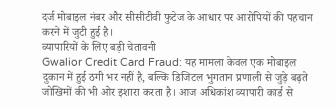दर्ज मोबाइल नंबर और सीसीटीवी फुटेज के आधार पर आरोपियों की पहचान करने में जुटी हुई है।
व्यापारियों के लिए बड़ी चेतावनी
Gwalior Credit Card Fraud: यह मामला केवल एक मोबाइल दुकान में हुई ठगी भर नहीं है, बल्कि डिजिटल भुगतान प्रणाली से जुड़े बढ़ते जोखिमों की भी ओर इशारा करता है। आज अधिकांश व्यापारी कार्ड से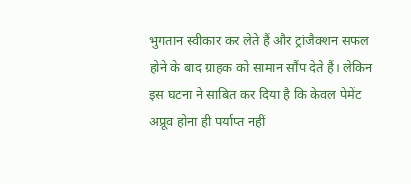भुगतान स्वीकार कर लेते हैं और ट्रांजैक्शन सफल होने के बाद ग्राहक को सामान सौंप देते हैं। लेकिन इस घटना ने साबित कर दिया है कि केवल पेमेंट अप्रूव होना ही पर्याप्त नहीं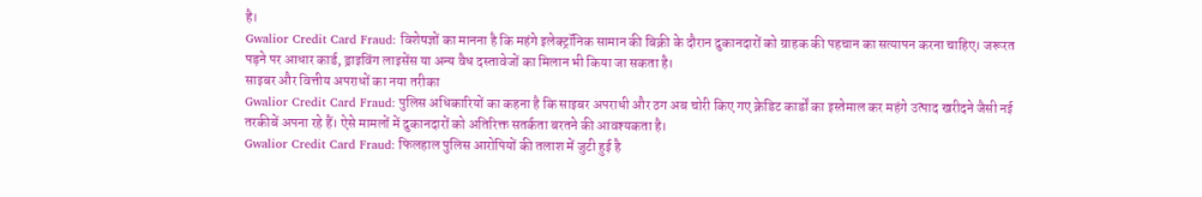है।
Gwalior Credit Card Fraud: विशेषज्ञों का मानना है कि महंगे इलेक्ट्रॉनिक सामान की बिक्री के दौरान दुकानदारों को ग्राहक की पहचान का सत्यापन करना चाहिए। जरूरत पड़ने पर आधार कार्ड, ड्राइविंग लाइसेंस या अन्य वैध दस्तावेजों का मिलान भी किया जा सकता है।
साइबर और वित्तीय अपराधों का नया तरीका
Gwalior Credit Card Fraud: पुलिस अधिकारियों का कहना है कि साइबर अपराधी और ठग अब चोरी किए गए क्रेडिट कार्डों का इस्तेमाल कर महंगे उत्पाद खरीदने जैसी नई तरकीबें अपना रहे हैं। ऐसे मामलों में दुकानदारों को अतिरिक्त सतर्कता बरतने की आवश्यकता है।
Gwalior Credit Card Fraud: फिलहाल पुलिस आरोपियों की तलाश में जुटी हुई है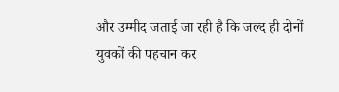और उम्मीद जताई जा रही है कि जल्द ही दोनों युवकों की पहचान कर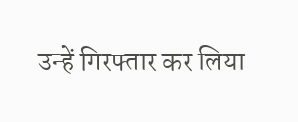उन्हें गिरफ्तार कर लिया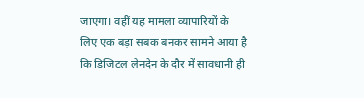जाएगा। वहीं यह मामला व्यापारियों के लिए एक बड़ा सबक बनकर सामने आया है कि डिजिटल लेनदेन के दौर में सावधानी ही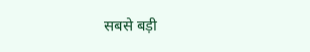सबसे बड़ी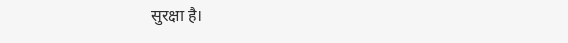सुरक्षा है।